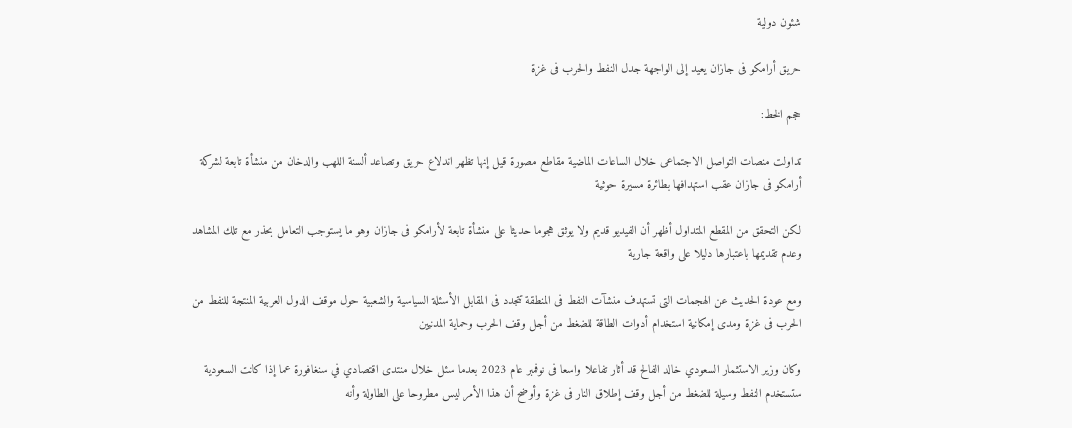شئون دولية

حريق أرامكو فى جازان يعيد إلى الواجهة جدل النفط والحرب فى غزة

حجم الخط:

تداولت منصات التواصل الاجتماعى خلال الساعات الماضية مقاطع مصورة قيل إنها تظهر اندلاع حريق وتصاعد ألسنة اللهب والدخان من منشأة تابعة لشركة أرامكو فى جازان عقب استهدافها بطائرة مسيرة حوثية

لكن التحقق من المقطع المتداول أظهر أن الفيديو قديم ولا يوثق هجوما حديثا على منشأة تابعة لأرامكو فى جازان وهو ما يستوجب التعامل بحذر مع تلك المشاهد وعدم تقديمها باعتبارها دليلا على واقعة جارية

ومع عودة الحديث عن الهجمات التى تستهدف منشآت النفط فى المنطقة تتجدد فى المقابل الأسئلة السياسية والشعبية حول موقف الدول العربية المنتجة للنفط من الحرب فى غزة ومدى إمكانية استخدام أدوات الطاقة للضغط من أجل وقف الحرب وحماية المدنيين

وكان وزير الاستثمار السعودي خالد الفالح قد أثار تفاعلا واسعا فى نوفمبر عام 2023 بعدما سئل خلال منتدى اقتصادي في سنغافورة عما إذا كانت السعودية ستستخدم النفط وسيلة للضغط من أجل وقف إطلاق النار فى غزة وأوضح أن هذا الأمر ليس مطروحا على الطاولة وأنه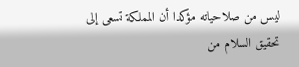ليس من صلاحياته مؤكدا أن المملكة تسعى إلى تحقيق السلام من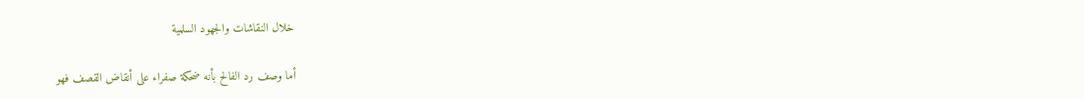خلال النقاشات والجهود السلمية

أما وصف رد الفالح بأنه ضحكة صفراء على أنقاض القصف فهو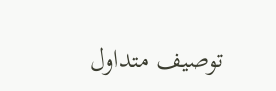توصيف متداول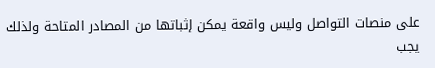على منصات التواصل وليس واقعة يمكن إثباتها من المصادر المتاحة ولذلك يجب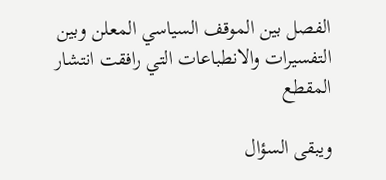الفصل بين الموقف السياسي المعلن وبين التفسيرات والانطباعات التي رافقت انتشار المقطع

ويبقى السؤال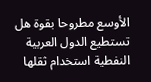الأوسع مطروحا بقوة هل تستطيع الدول العربية النفطية استخدام ثقلها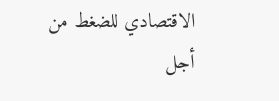الاقتصادي للضغط من أجل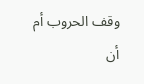وقف الحروب أم أن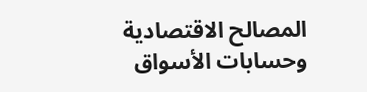المصالح الاقتصادية وحسابات الأسواق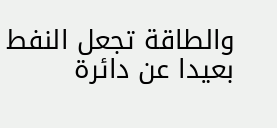والطاقة تجعل النفط بعيدا عن دائرة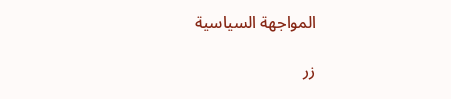المواجهة السياسية

زر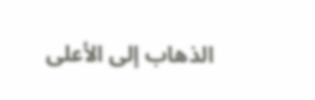الذهاب إلى الأعلى